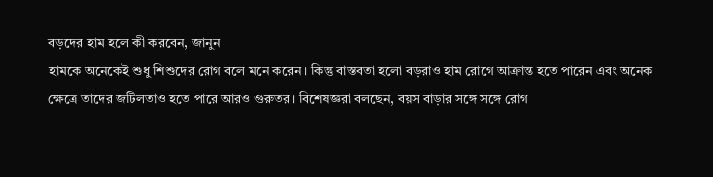বড়দের হাম হলে কী করবেন, জানুন
হামকে অনেকেই শুধু শিশুদের রোগ বলে মনে করেন। কিন্তু বাস্তবতা হলো বড়রাও হাম রোগে আক্রান্ত হতে পারেন এবং অনেক ক্ষেত্রে তাদের জটিলতাও হতে পারে আরও গুরুতর। বিশেষজ্ঞরা বলছেন, বয়স বাড়ার সঙ্গে সঙ্গে রোগ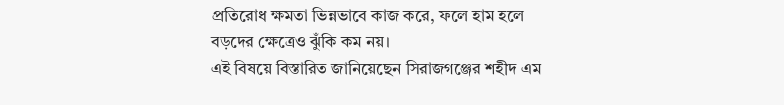প্রতিরোধ ক্ষমতা ভিন্নভাবে কাজ করে, ফলে হাম হলে বড়দের ক্ষেত্রেও ঝুঁকি কম নয়।
এই বিষয়ে বিস্তারিত জানিয়েছেন সিরাজগঞ্জের শহীদ এম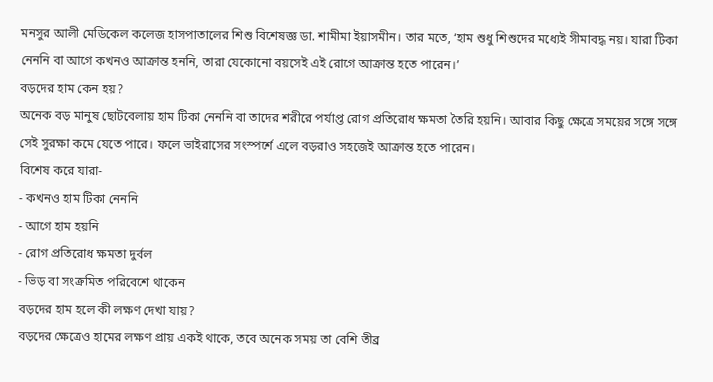মনসুর আলী মেডিকেল কলেজ হাসপাতালের শিশু বিশেষজ্ঞ ডা. শামীমা ইয়াসমীন। তার মতে, ‘হাম শুধু শিশুদের মধ্যেই সীমাবদ্ধ নয়। যারা টিকা নেননি বা আগে কখনও আক্রান্ত হননি, তারা যেকোনো বয়সেই এই রোগে আক্রান্ত হতে পারেন।’
বড়দের হাম কেন হয়?
অনেক বড় মানুষ ছোটবেলায় হাম টিকা নেননি বা তাদের শরীরে পর্যাপ্ত রোগ প্রতিরোধ ক্ষমতা তৈরি হয়নি। আবার কিছু ক্ষেত্রে সময়ের সঙ্গে সঙ্গে সেই সুরক্ষা কমে যেতে পারে। ফলে ভাইরাসের সংস্পর্শে এলে বড়রাও সহজেই আক্রান্ত হতে পারেন।
বিশেষ করে যারা-
- কখনও হাম টিকা নেননি
- আগে হাম হয়নি
- রোগ প্রতিরোধ ক্ষমতা দুর্বল
- ভিড় বা সংক্রমিত পরিবেশে থাকেন
বড়দের হাম হলে কী লক্ষণ দেখা যায়?
বড়দের ক্ষেত্রেও হামের লক্ষণ প্রায় একই থাকে, তবে অনেক সময় তা বেশি তীব্র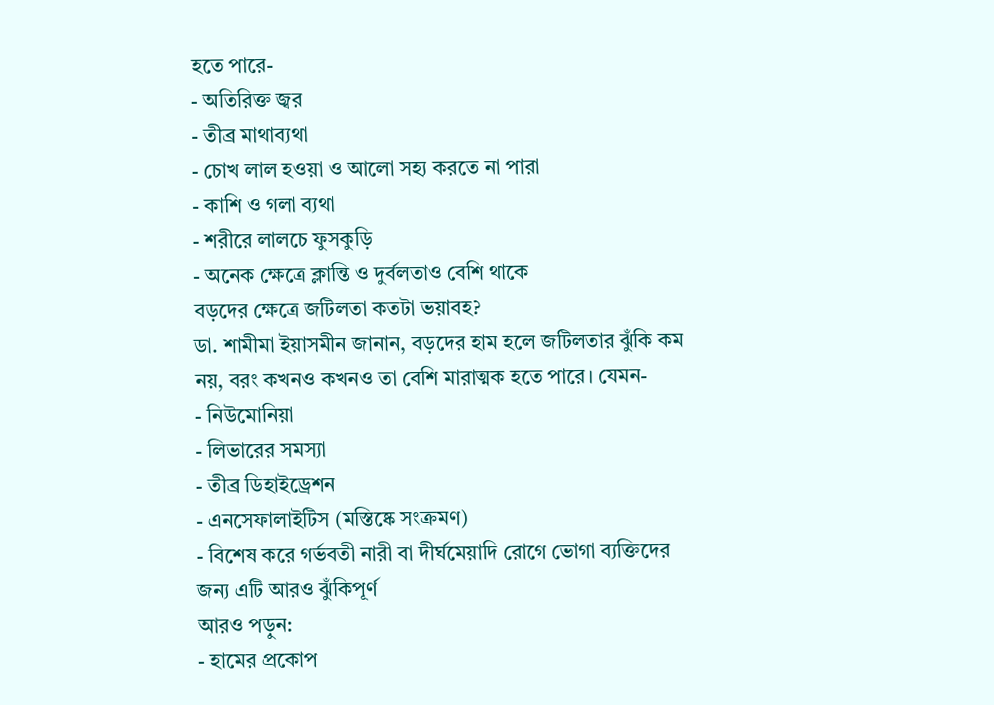হতে পারে-
- অতিরিক্ত জ্বর
- তীব্র মাথাব্যথা
- চোখ লাল হওয়া ও আলো সহ্য করতে না পারা
- কাশি ও গলা ব্যথা
- শরীরে লালচে ফুসকুড়ি
- অনেক ক্ষেত্রে ক্লান্তি ও দুর্বলতাও বেশি থাকে
বড়দের ক্ষেত্রে জটিলতা কতটা ভয়াবহ?
ডা. শামীমা ইয়াসমীন জানান, বড়দের হাম হলে জটিলতার ঝুঁকি কম নয়, বরং কখনও কখনও তা বেশি মারাত্মক হতে পারে। যেমন-
- নিউমোনিয়া
- লিভারের সমস্যা
- তীব্র ডিহাইড্রেশন
- এনসেফালাইটিস (মস্তিষ্কে সংক্রমণ)
- বিশেষ করে গর্ভবতী নারী বা দীর্ঘমেয়াদি রোগে ভোগা ব্যক্তিদের জন্য এটি আরও ঝুঁকিপূর্ণ
আরও পড়ুন:
- হামের প্রকোপ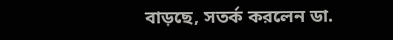বাড়ছে, সতর্ক করলেন ডা.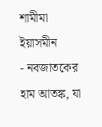শামীমা ইয়াসমীন
- নবজাতকের হাম আতঙ্ক, যা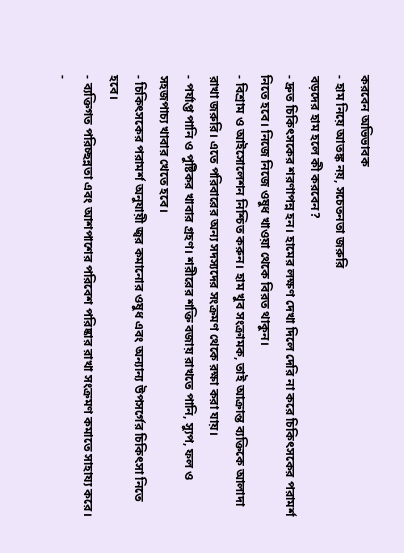করবেন অভিভাবক
- হাম নিয়ে আতঙ্ক নয়, সচেতনতা জরুরি
বড়দের হাম হলে কী করবেন?
- দ্রুত চিকিৎসকের শরণাপন্ন হন। হামের লক্ষণ দেখা দিলে দেরি না করে চিকিৎসকের পরামর্শ নিতে হবে। নিজে নিজে ওষুধ খাওয়া থেকে বিরত থাকুন।
- বিশ্রাম ও আইসোলেশন নিশ্চিত করুন। হাম খুব সংক্রামক, তাই আক্রান্ত ব্যক্তিকে আলাদা রাখা জরুরি। এতে পরিবারের অন্য সদস্যদের সংক্রমণ থেকে রক্ষা করা যায়।
- পর্যাপ্ত পানি ও পুষ্টিকর খাবার গ্রহণ। শরীরের শক্তি বজায় রাখতে পানি, স্যুপ, ফল ও সহজপাচ্য খাবার খেতে হবে।
- চিকিৎসকের পরামর্শ অনুযায়ী জ্বর কমানোর ওষুধ এবং অন্যান্য উপসর্গের চিকিৎসা নিতে হবে।
- ব্যক্তিগত পরিচ্ছন্নতা এবং আশপাশের পরিবেশ পরিষ্কার রাখা সংক্রমণ কমাতে সাহায্য করে।
-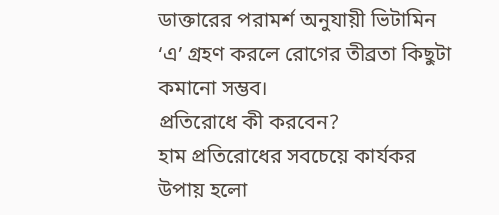ডাক্তারের পরামর্শ অনুযায়ী ভিটামিন ‘এ’ গ্রহণ করলে রোগের তীব্রতা কিছুটা কমানো সম্ভব।
প্রতিরোধে কী করবেন?
হাম প্রতিরোধের সবচেয়ে কার্যকর উপায় হলো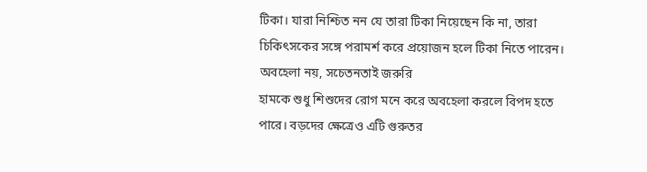টিকা। যারা নিশ্চিত নন যে তারা টিকা নিয়েছেন কি না, তারা চিকিৎসকের সঙ্গে পরামর্শ করে প্রয়োজন হলে টিকা নিতে পারেন।
অবহেলা নয়, সচেতনতাই জরুরি
হামকে শুধু শিশুদের রোগ মনে করে অবহেলা করলে বিপদ হতে পারে। বড়দের ক্ষেত্রেও এটি গুরুতর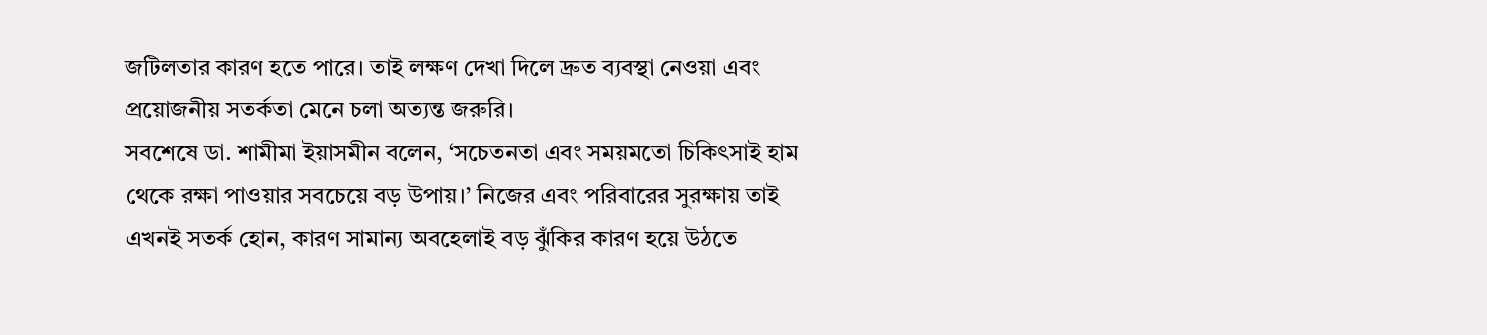জটিলতার কারণ হতে পারে। তাই লক্ষণ দেখা দিলে দ্রুত ব্যবস্থা নেওয়া এবং প্রয়োজনীয় সতর্কতা মেনে চলা অত্যন্ত জরুরি।
সবশেষে ডা. শামীমা ইয়াসমীন বলেন, ‘সচেতনতা এবং সময়মতো চিকিৎসাই হাম থেকে রক্ষা পাওয়ার সবচেয়ে বড় উপায়।’ নিজের এবং পরিবারের সুরক্ষায় তাই এখনই সতর্ক হোন, কারণ সামান্য অবহেলাই বড় ঝুঁকির কারণ হয়ে উঠতে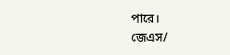পারে।
জেএস/